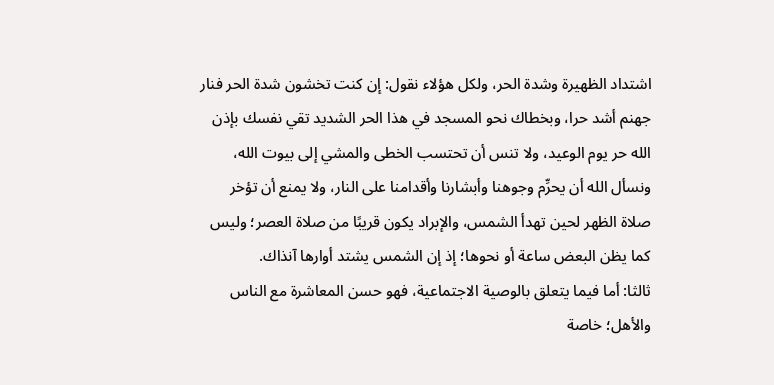اشتداد الظهيرة وشدة الحر، ولكل هؤلاء نقول: إن كنت تخشون شدة الحر فنار جهنم أشد حرا، وبخطاك نحو المسجد في هذا الحر الشديد تقي نفسك بإذن الله حر يوم الوعيد، ولا تنس أن تحتسب الخطى والمشي إلى بيوت الله، ونسأل الله أن يحرِّم وجوهنا وأبشارنا وأقدامنا على النار، ولا يمنع أن تؤخر صلاة الظهر لحين تهدأ الشمس، والإبراد يكون قريبًا من صلاة العصر؛ وليس كما يظن البعض ساعة أو نحوها؛ إذ إن الشمس يشتد أوارها آنذاك.
ثالثا: أما فيما يتعلق بالوصية الاجتماعية، فهو حسن المعاشرة مع الناس والأهل؛ خاصة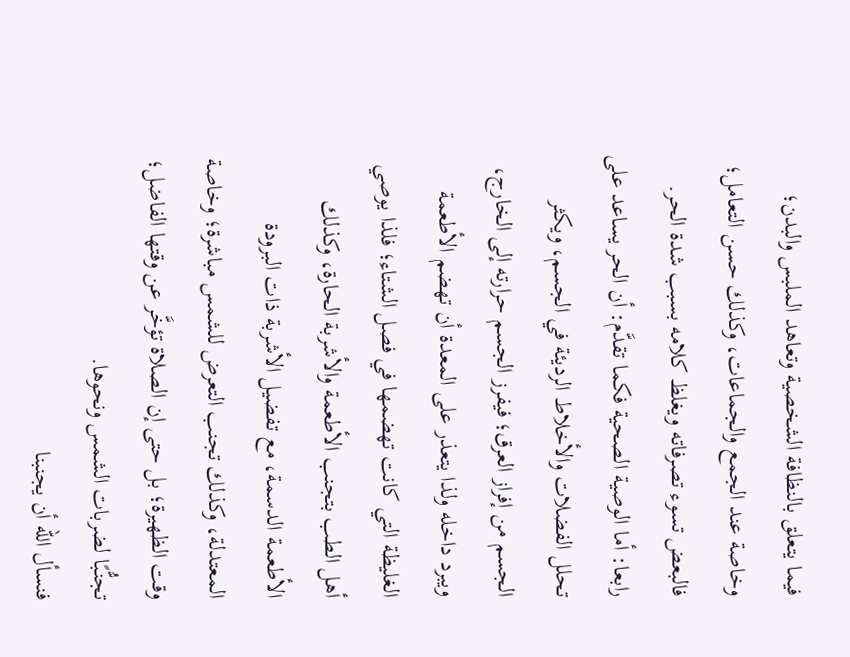فيما يتعلق بالنظافة الشخصية وتعاهد الملبس والبدن؛ وخاصة عند الجمع والجماعات، وكذلك حسن التعامل؛ فالبعض تسوء تصرفاته ويغلظ كلامه بسبب شدة الحر.
رابعا: أما الوصية الصحية فكما تقدَّم: أن الحر يساعد على تحلل الفضلات والأخلاط الرديئة في الجسم، ويكثر الجسم من إفراز العرق؛ فيفرز الجسم حرارته إلى الخارج، ويبرد داخله ولذا يتعذر على المعدة أن تهضم الأطعمة الغليظة التي كانت تهضمها في فصل الشتاء؛ فلذا يوصي أهل الطب بتجنب الأطعمة والأشربة الحارة، وكذلك الأطعمة الدسمة، مع تفضيل الأشربة ذات البرودة المعتدلة، وكذلك تجنب التعرض للشمس مباشرة؛ وخاصة وقت الظهيرة؛ بل حتى إن الصلاة تؤخَّر عن وقتها الفاضل؛ تجنُّبًا لضربات الشمس ونحوها.
فنسأل الله أن يجنبنا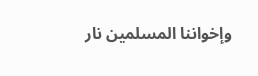وإخواننا المسلمين نار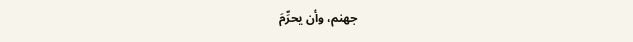جهنم، وأن يحرِّمَ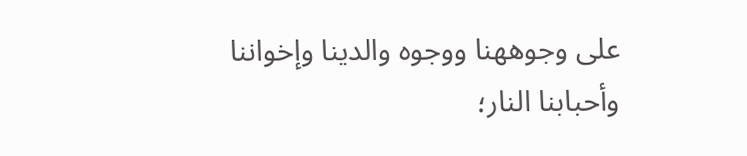على وجوههنا ووجوه والدينا وإخواننا وأحبابنا النار؛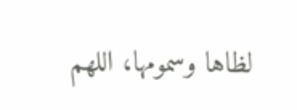لظاها وسمومها، اللهم